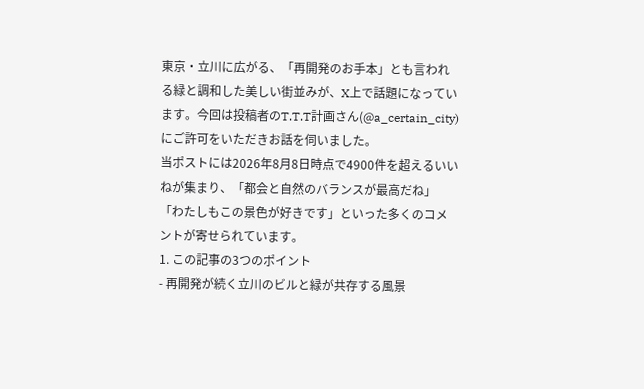東京・立川に広がる、「再開発のお手本」とも言われる緑と調和した美しい街並みが、X上で話題になっています。今回は投稿者のT.T.T計画さん(@a_certain_city)にご許可をいただきお話を伺いました。
当ポストには2026年8月8日時点で4900件を超えるいいねが集まり、「都会と自然のバランスが最高だね」「わたしもこの景色が好きです」といった多くのコメントが寄せられています。
1. この記事の3つのポイント
- 再開発が続く立川のビルと緑が共存する風景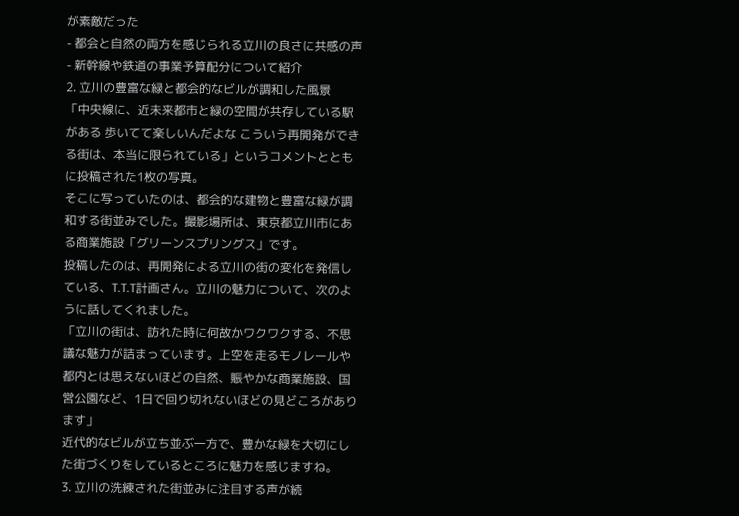が素敵だった
- 都会と自然の両方を感じられる立川の良さに共感の声
- 新幹線や鉄道の事業予算配分について紹介
2. 立川の豊富な緑と都会的なビルが調和した風景
「中央線に、近未来都市と緑の空間が共存している駅がある 歩いてて楽しいんだよな こういう再開発ができる街は、本当に限られている」というコメントとともに投稿された1枚の写真。
そこに写っていたのは、都会的な建物と豊富な緑が調和する街並みでした。撮影場所は、東京都立川市にある商業施設「グリーンスプリングス」です。
投稿したのは、再開発による立川の街の変化を発信している、T.T.T計画さん。立川の魅力について、次のように話してくれました。
「立川の街は、訪れた時に何故かワクワクする、不思議な魅力が詰まっています。上空を走るモノレールや都内とは思えないほどの自然、賑やかな商業施設、国営公園など、1日で回り切れないほどの見どころがあります」
近代的なビルが立ち並ぶ一方で、豊かな緑を大切にした街づくりをしているところに魅力を感じますね。
3. 立川の洗練された街並みに注目する声が続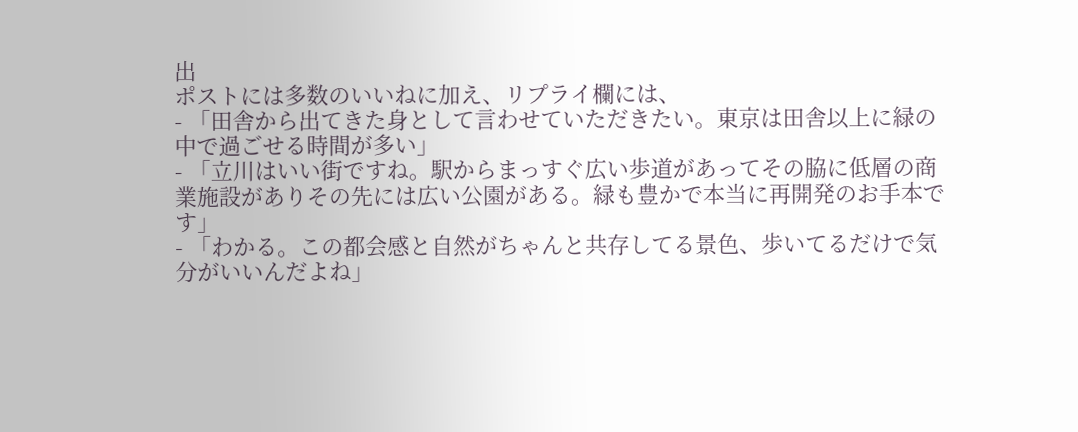出
ポストには多数のいいねに加え、リプライ欄には、
- 「田舎から出てきた身として言わせていただきたい。東京は田舎以上に緑の中で過ごせる時間が多い」
- 「立川はいい街ですね。駅からまっすぐ広い歩道があってその脇に低層の商業施設がありその先には広い公園がある。緑も豊かで本当に再開発のお手本です」
- 「わかる。この都会感と自然がちゃんと共存してる景色、歩いてるだけで気分がいいんだよね」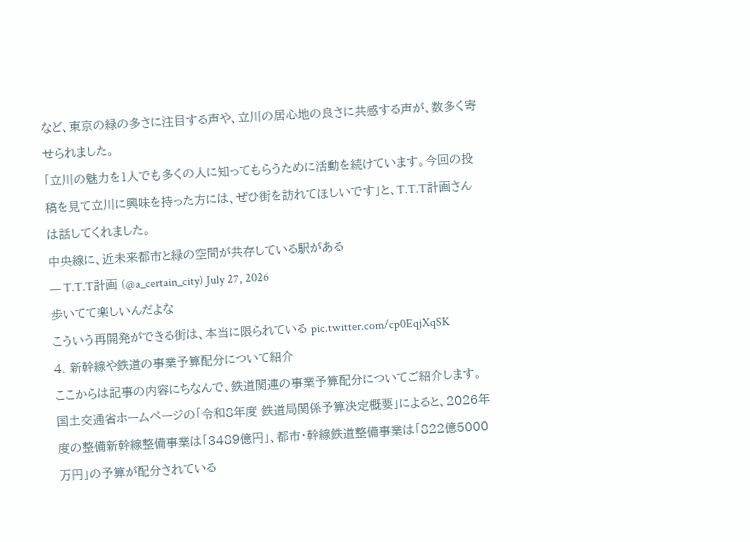など、東京の緑の多さに注目する声や、立川の居心地の良さに共感する声が、数多く寄せられました。
「立川の魅力を1人でも多くの人に知ってもらうために活動を続けています。今回の投稿を見て立川に興味を持った方には、ぜひ街を訪れてほしいです」と、T.T.T計画さんは話してくれました。
中央線に、近未来都市と緑の空間が共存している駅がある
— T.T.T計画 (@a_certain_city) July 27, 2026
歩いてて楽しいんだよな
こういう再開発ができる街は、本当に限られている pic.twitter.com/cp0EqjXqSK
4. 新幹線や鉄道の事業予算配分について紹介
ここからは記事の内容にちなんで、鉄道関連の事業予算配分についてご紹介します。
国土交通省ホームページの「令和8年度 鉄道局関係予算決定概要」によると、2026年度の整備新幹線整備事業は「3489億円」、都市・幹線鉄道整備事業は「822億5000万円」の予算が配分されている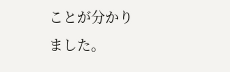ことが分かりました。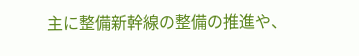主に整備新幹線の整備の推進や、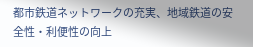都市鉄道ネットワークの充実、地域鉄道の安全性・利便性の向上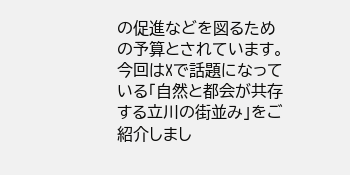の促進などを図るための予算とされています。
今回はXで話題になっている「自然と都会が共存する立川の街並み」をご紹介しまし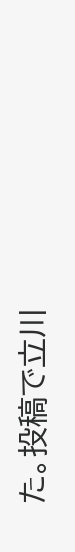た。投稿で立川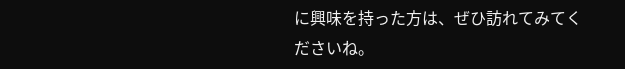に興味を持った方は、ぜひ訪れてみてくださいね。